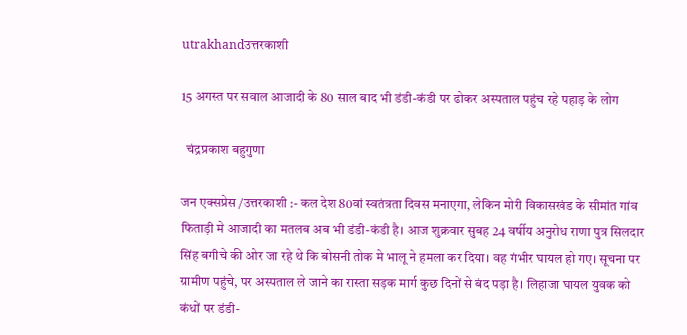utrakhandउत्तरकाशी

15 अगस्त पर सवाल आजादी के 80 साल बाद भी डंडी-कंडी पर ढोकर अस्पताल पहुंच रहे पहाड़ के लोग

  चंद्रप्रकाश बहुगुणा

जन एक्सप्रेस /उत्तरकाशी :- कल देश 80वां स्वतंत्रता दिवस मनाएगा, लेकिन मोरी विकासखंड के सीमांत गांव फिताड़ी मे आजादी का मतलब अब भी डंडी-कंडी है। आज शुक्रवार सुबह 24 वर्षीय अनुरोध राणा पुत्र सिलदार सिंह बगीचे की ओर जा रहे थे कि बोसनी तोक मे भालू ने हमला कर दिया। वह गंभीर घायल हो गए। सूचना पर ग्रामीण पहुंचे, पर अस्पताल ले जाने का रास्ता सड़क मार्ग कुछ दिनों से बंद पड़ा है। लिहाजा घायल युवक को कंधों पर डंडी-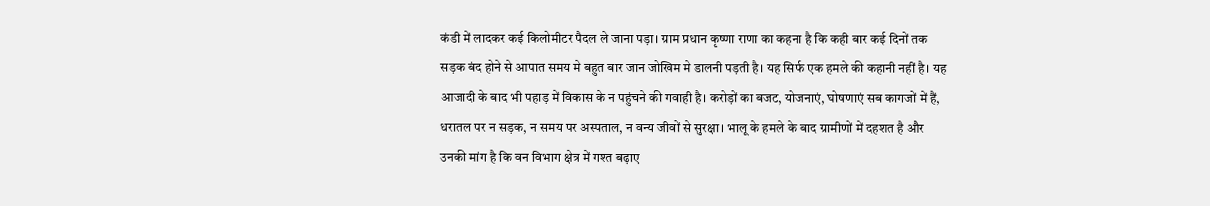कंडी में लादकर कई किलोमीटर पैदल ले जाना पड़ा। ग्राम प्रधान कृष्णा राणा का कहना है कि कही बार कई दिनों तक सड़क बंद होने से आपात समय मे बहुत बार जान जोखिम मे डालनी पड़ती है। यह सिर्फ एक हमले की कहानी नहीं है। यह आजादी के बाद भी पहाड़ में विकास के न पहुंचने की गवाही है। करोड़ों का बजट, योजनाएं, घोषणाएं सब कागजों में हैं, धरातल पर न सड़क, न समय पर अस्पताल, न वन्य जीवों से सुरक्षा। भालू के हमले के बाद ग्रामीणों में दहशत है और उनकी मांग है कि वन विभाग क्षेत्र में गश्त बढ़ाए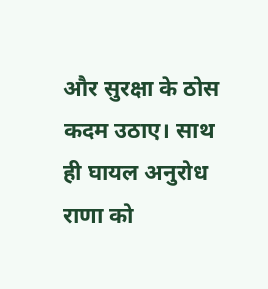और सुरक्षा के ठोस कदम उठाए। साथ ही घायल अनुरोध राणा को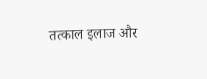तत्काल इलाज और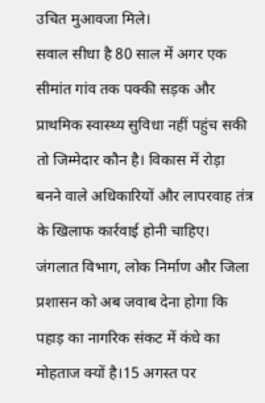उचित मुआवजा मिले।
सवाल सीधा है 80 साल में अगर एक सीमांत गांव तक पक्की सड़क और प्राथमिक स्वास्थ्य सुविधा नहीं पहुंच सकी तो जिम्मेदार कौन है। विकास में रोड़ा बनने वाले अधिकारियों और लापरवाह तंत्र के खिलाफ कार्रवाई होनी चाहिए। जंगलात विभाग, लोक निर्माण और जिला प्रशासन को अब जवाब देना होगा कि पहाड़ का नागरिक संकट में कंधे का मोहताज क्यों है।15 अगस्त पर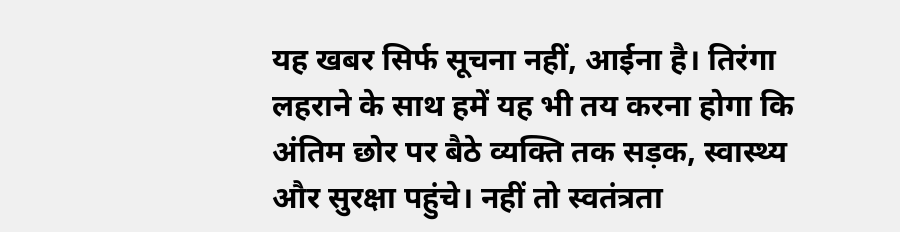यह खबर सिर्फ सूचना नहीं, आईना है। तिरंगा लहराने के साथ हमें यह भी तय करना होगा कि अंतिम छोर पर बैठे व्यक्ति तक सड़क, स्वास्थ्य और सुरक्षा पहुंचे। नहीं तो स्वतंत्रता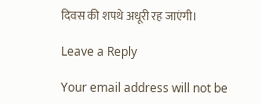दिवस की शपथे अधूरी रह जाएंगी।

Leave a Reply

Your email address will not be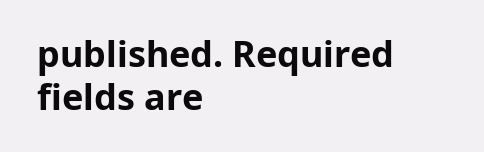published. Required fields are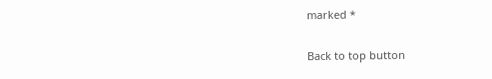marked *

Back to top button